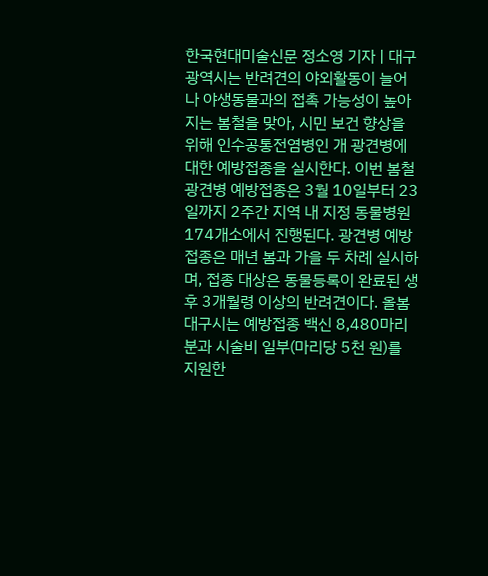한국현대미술신문 정소영 기자 | 대구광역시는 반려견의 야외활동이 늘어나 야생동물과의 접촉 가능성이 높아지는 봄철을 맞아, 시민 보건 향상을 위해 인수공통전염병인 개 광견병에 대한 예방접종을 실시한다. 이번 봄철 광견병 예방접종은 3월 10일부터 23일까지 2주간 지역 내 지정 동물병원 174개소에서 진행된다. 광견병 예방접종은 매년 봄과 가을 두 차례 실시하며, 접종 대상은 동물등록이 완료된 생후 3개월령 이상의 반려견이다. 올봄 대구시는 예방접종 백신 8,480마리분과 시술비 일부(마리당 5천 원)를 지원한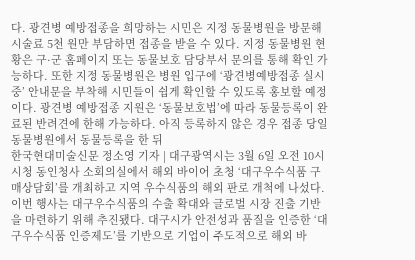다. 광견병 예방접종을 희망하는 시민은 지정 동물병원을 방문해 시술료 5천 원만 부담하면 접종을 받을 수 있다. 지정 동물병원 현황은 구·군 홈페이지 또는 동물보호 담당부서 문의를 통해 확인 가능하다. 또한 지정 동물병원은 병원 입구에 ‘광견병예방접종 실시 중’ 안내문을 부착해 시민들이 쉽게 확인할 수 있도록 홍보할 예정이다. 광견병 예방접종 지원은 ‘동물보호법’에 따라 동물등록이 완료된 반려견에 한해 가능하다. 아직 등록하지 않은 경우 접종 당일 동물병원에서 동물등록을 한 뒤
한국현대미술신문 정소영 기자 | 대구광역시는 3월 6일 오전 10시 시청 동인청사 소회의실에서 해외 바이어 초청 ‘대구우수식품 구매상담회’를 개최하고 지역 우수식품의 해외 판로 개척에 나섰다. 이번 행사는 대구우수식품의 수출 확대와 글로벌 시장 진출 기반을 마련하기 위해 추진됐다. 대구시가 안전성과 품질을 인증한 ‘대구우수식품 인증제도’를 기반으로 기업이 주도적으로 해외 바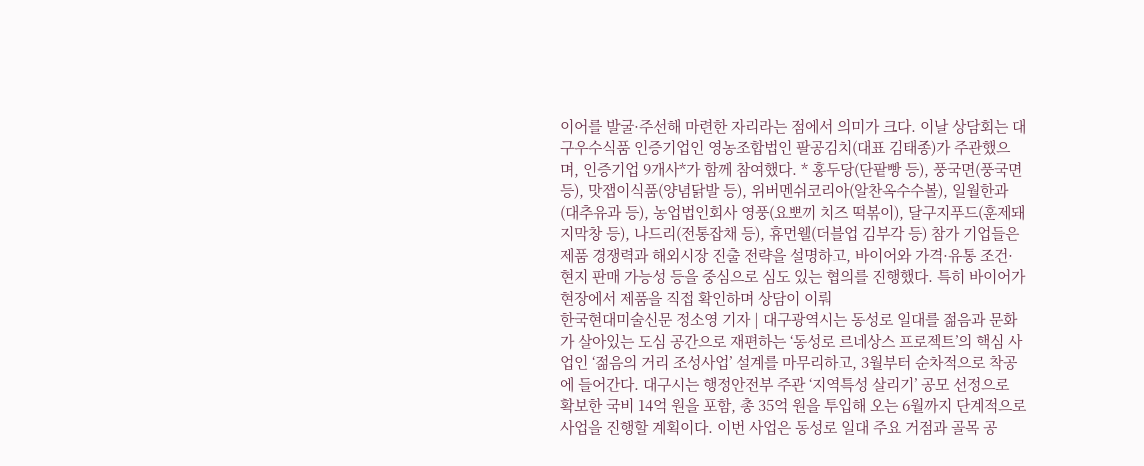이어를 발굴·주선해 마련한 자리라는 점에서 의미가 크다. 이날 상담회는 대구우수식품 인증기업인 영농조합법인 팔공김치(대표 김태종)가 주관했으며, 인증기업 9개사*가 함께 참여했다. * 홍두당(단팥빵 등), 풍국면(풍국면 등), 맛잽이식품(양념닭발 등), 위버멘쉬코리아(알찬옥수수볼), 일월한과(대추유과 등), 농업법인회사 영풍(요뽀끼 치즈 떡볶이), 달구지푸드(훈제돼지막창 등), 나드리(전통잡채 등), 휴먼웰(더블업 김부각 등) 참가 기업들은 제품 경쟁력과 해외시장 진출 전략을 설명하고, 바이어와 가격·유통 조건·현지 판매 가능성 등을 중심으로 심도 있는 협의를 진행했다. 특히 바이어가 현장에서 제품을 직접 확인하며 상담이 이뤄
한국현대미술신문 정소영 기자 | 대구광역시는 동성로 일대를 젊음과 문화가 살아있는 도심 공간으로 재편하는 ‘동성로 르네상스 프로젝트’의 핵심 사업인 ‘젊음의 거리 조성사업’ 설계를 마무리하고, 3월부터 순차적으로 착공에 들어간다. 대구시는 행정안전부 주관 ‘지역특성 살리기’ 공모 선정으로 확보한 국비 14억 원을 포함, 총 35억 원을 투입해 오는 6월까지 단계적으로 사업을 진행할 계획이다. 이번 사업은 동성로 일대 주요 거점과 골목 공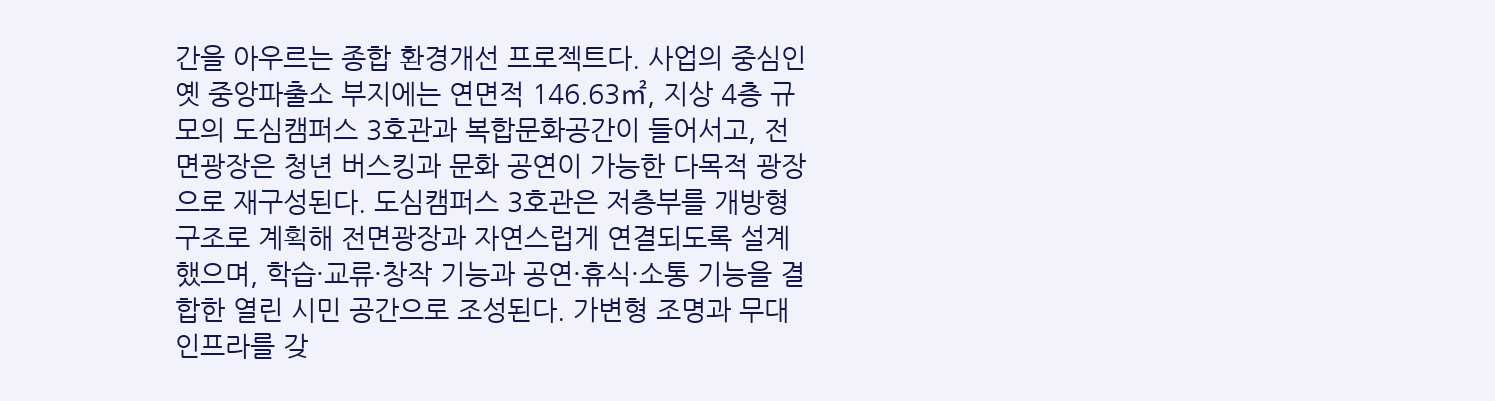간을 아우르는 종합 환경개선 프로젝트다. 사업의 중심인 옛 중앙파출소 부지에는 연면적 146.63㎡, 지상 4층 규모의 도심캠퍼스 3호관과 복합문화공간이 들어서고, 전면광장은 청년 버스킹과 문화 공연이 가능한 다목적 광장으로 재구성된다. 도심캠퍼스 3호관은 저층부를 개방형 구조로 계획해 전면광장과 자연스럽게 연결되도록 설계했으며, 학습·교류·창작 기능과 공연·휴식·소통 기능을 결합한 열린 시민 공간으로 조성된다. 가변형 조명과 무대 인프라를 갖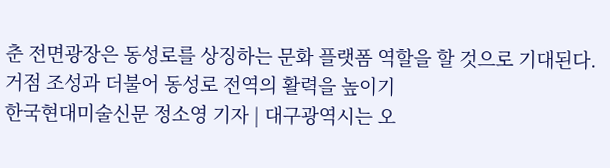춘 전면광장은 동성로를 상징하는 문화 플랫폼 역할을 할 것으로 기대된다. 거점 조성과 더불어 동성로 전역의 활력을 높이기
한국현대미술신문 정소영 기자 | 대구광역시는 오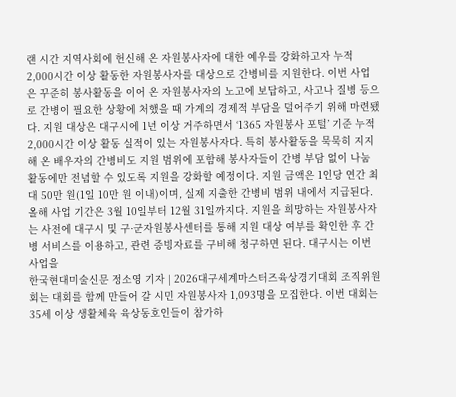랜 시간 지역사회에 헌신해 온 자원봉사자에 대한 예우를 강화하고자 누적 2,000시간 이상 활동한 자원봉사자를 대상으로 간병비를 지원한다. 이번 사업은 꾸준히 봉사활동을 이어 온 자원봉사자의 노고에 보답하고, 사고나 질병 등으로 간병이 필요한 상황에 처했을 때 가계의 경제적 부담을 덜어주기 위해 마련됐다. 지원 대상은 대구시에 1년 이상 거주하면서 ‘1365 자원봉사 포털’ 기준 누적 2,000시간 이상 활동 실적이 있는 자원봉사자다. 특히 봉사활동을 묵묵히 지지해 온 배우자의 간병비도 지원 범위에 포함해 봉사자들이 간병 부담 없이 나눔 활동에만 전념할 수 있도록 지원을 강화할 예정이다. 지원 금액은 1인당 연간 최대 50만 원(1일 10만 원 이내)이며, 실제 지출한 간병비 범위 내에서 지급된다. 올해 사업 기간은 3월 10일부터 12월 31일까지다. 지원을 희망하는 자원봉사자는 사전에 대구시 및 구·군자원봉사센터를 통해 지원 대상 여부를 확인한 후 간병 서비스를 이용하고, 관련 증빙자료를 구비해 청구하면 된다. 대구시는 이번 사업을
한국현대미술신문 정소영 기자 | 2026대구세계마스터즈육상경기대회 조직위원회는 대회를 함께 만들어 갈 시민 자원봉사자 1,093명을 모집한다. 이번 대회는 35세 이상 생활체육 육상동호인들이 참가하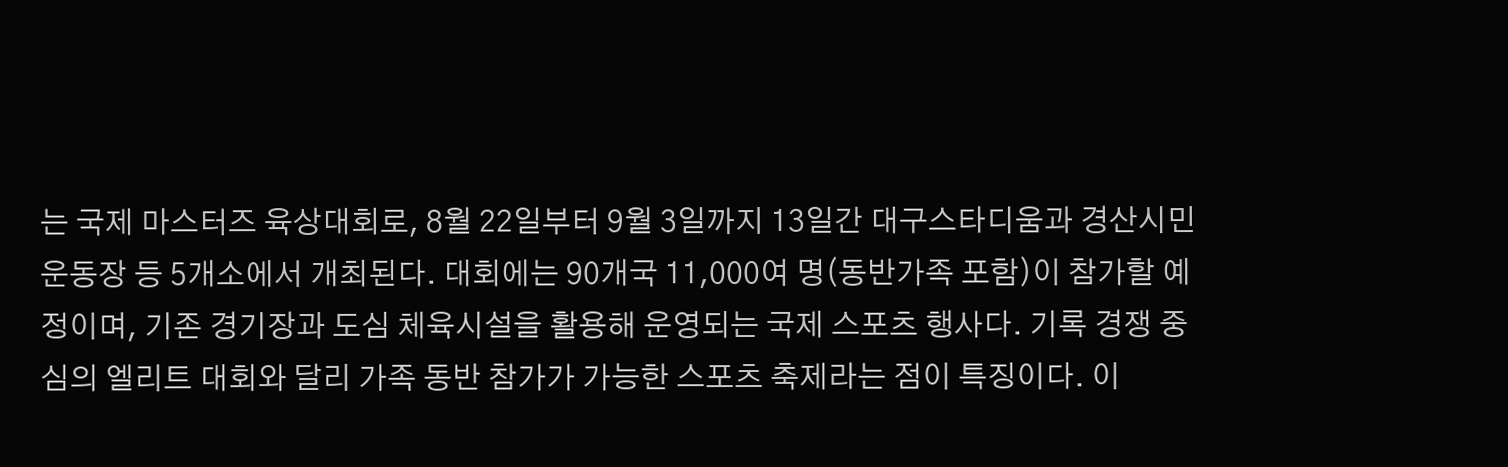는 국제 마스터즈 육상대회로, 8월 22일부터 9월 3일까지 13일간 대구스타디움과 경산시민운동장 등 5개소에서 개최된다. 대회에는 90개국 11,000여 명(동반가족 포함)이 참가할 예정이며, 기존 경기장과 도심 체육시설을 활용해 운영되는 국제 스포츠 행사다. 기록 경쟁 중심의 엘리트 대회와 달리 가족 동반 참가가 가능한 스포츠 축제라는 점이 특징이다. 이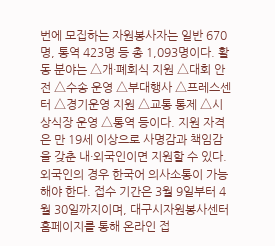번에 모집하는 자원봉사자는 일반 670명, 통역 423명 등 총 1,093명이다. 활동 분야는 △개·폐회식 지원 △대회 안전 △수송 운영 △부대행사 △프레스센터 △경기운영 지원 △교통 통제 △시상식장 운영 △통역 등이다. 지원 자격은 만 19세 이상으로 사명감과 책임감을 갖춘 내·외국인이면 지원할 수 있다. 외국인의 경우 한국어 의사소통이 가능해야 한다. 접수 기간은 3월 9일부터 4월 30일까지이며, 대구시자원봉사센터 홈페이지를 통해 온라인 접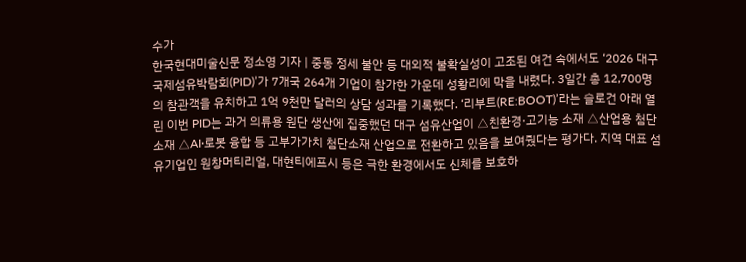수가
한국현대미술신문 정소영 기자 | 중동 정세 불안 등 대외적 불확실성이 고조된 여건 속에서도 ‘2026 대구국제섬유박람회(PID)’가 7개국 264개 기업이 참가한 가운데 성황리에 막을 내렸다. 3일간 총 12,700명의 참관객을 유치하고 1억 9천만 달러의 상담 성과를 기록했다. ‘리부트(RE:BOOT)’라는 슬로건 아래 열린 이번 PID는 과거 의류용 원단 생산에 집중했던 대구 섬유산업이 △친환경·고기능 소재 △산업용 첨단 소재 △AI·로봇 융합 등 고부가가치 첨단소재 산업으로 전환하고 있음을 보여줬다는 평가다. 지역 대표 섬유기업인 원창머티리얼, 대현티에프시 등은 극한 환경에서도 신체를 보호하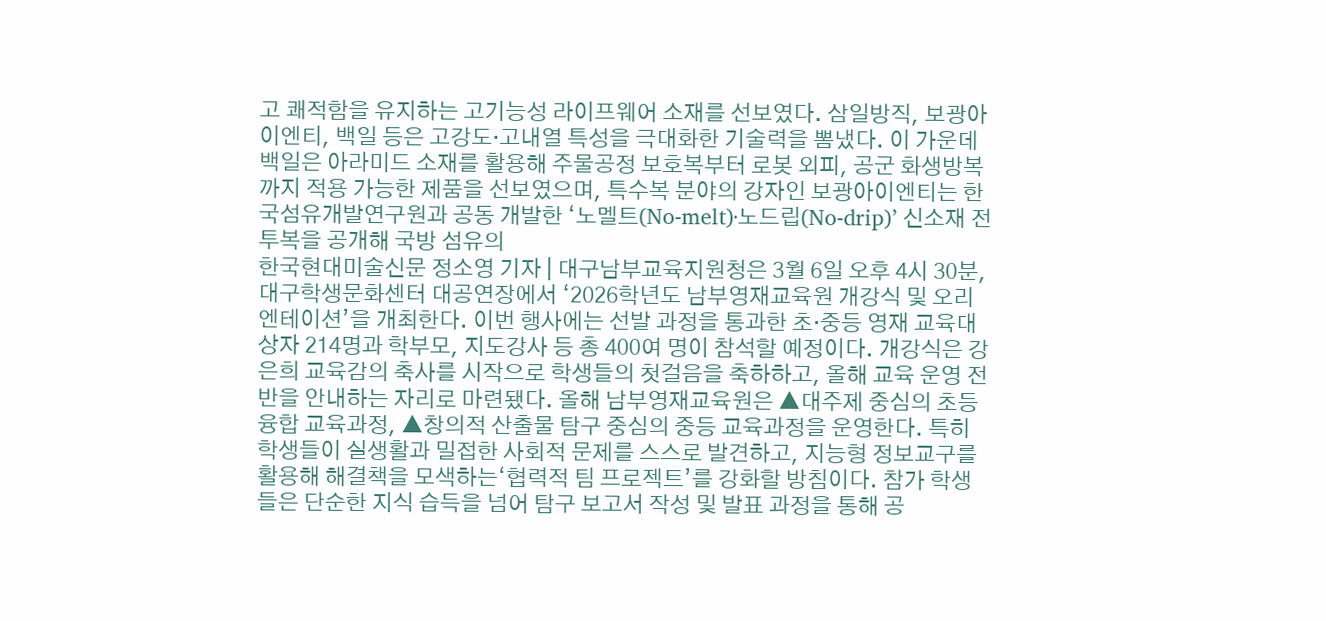고 쾌적함을 유지하는 고기능성 라이프웨어 소재를 선보였다. 삼일방직, 보광아이엔티, 백일 등은 고강도·고내열 특성을 극대화한 기술력을 뽐냈다. 이 가운데 백일은 아라미드 소재를 활용해 주물공정 보호복부터 로봇 외피, 공군 화생방복까지 적용 가능한 제품을 선보였으며, 특수복 분야의 강자인 보광아이엔티는 한국섬유개발연구원과 공동 개발한 ‘노멜트(No-melt)·노드립(No-drip)’ 신소재 전투복을 공개해 국방 섬유의
한국현대미술신문 정소영 기자 | 대구남부교육지원청은 3월 6일 오후 4시 30분, 대구학생문화센터 대공연장에서 ‘2026학년도 남부영재교육원 개강식 및 오리엔테이션’을 개최한다. 이번 행사에는 선발 과정을 통과한 초·중등 영재 교육대상자 214명과 학부모, 지도강사 등 총 400여 명이 참석할 예정이다. 개강식은 강은희 교육감의 축사를 시작으로 학생들의 첫걸음을 축하하고, 올해 교육 운영 전반을 안내하는 자리로 마련됐다. 올해 남부영재교육원은 ▲대주제 중심의 초등 융합 교육과정, ▲창의적 산출물 탐구 중심의 중등 교육과정을 운영한다. 특히 학생들이 실생활과 밀접한 사회적 문제를 스스로 발견하고, 지능형 정보교구를 활용해 해결책을 모색하는‘협력적 팀 프로젝트’를 강화할 방침이다. 참가 학생들은 단순한 지식 습득을 넘어 탐구 보고서 작성 및 발표 과정을 통해 공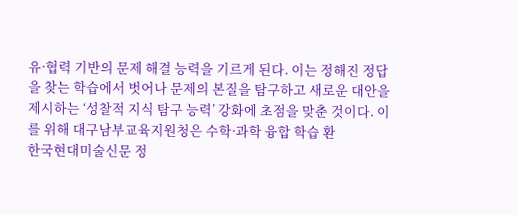유·협력 기반의 문제 해결 능력을 기르게 된다. 이는 정해진 정답을 찾는 학습에서 벗어나 문제의 본질을 탐구하고 새로운 대안을 제시하는 ‘성찰적 지식 탐구 능력’ 강화에 초점을 맞춘 것이다. 이를 위해 대구남부교육지원청은 수학·과학 융합 학습 환
한국현대미술신문 정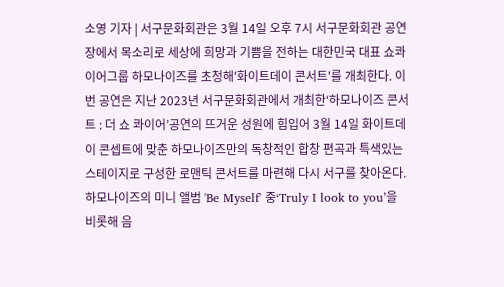소영 기자 | 서구문화회관은 3월 14일 오후 7시 서구문화회관 공연장에서 목소리로 세상에 희망과 기쁨을 전하는 대한민국 대표 쇼콰이어그룹 하모나이즈를 초청해'화이트데이 콘서트'를 개최한다. 이번 공연은 지난 2023년 서구문화회관에서 개최한‘하모나이즈 콘서트 : 더 쇼 콰이어’공연의 뜨거운 성원에 힘입어 3월 14일 화이트데이 콘셉트에 맞춘 하모나이즈만의 독창적인 합창 편곡과 특색있는 스테이지로 구성한 로맨틱 콘서트를 마련해 다시 서구를 찾아온다. 하모나이즈의 미니 앨범 'Be Myself' 중‘Truly I look to you’을 비롯해 음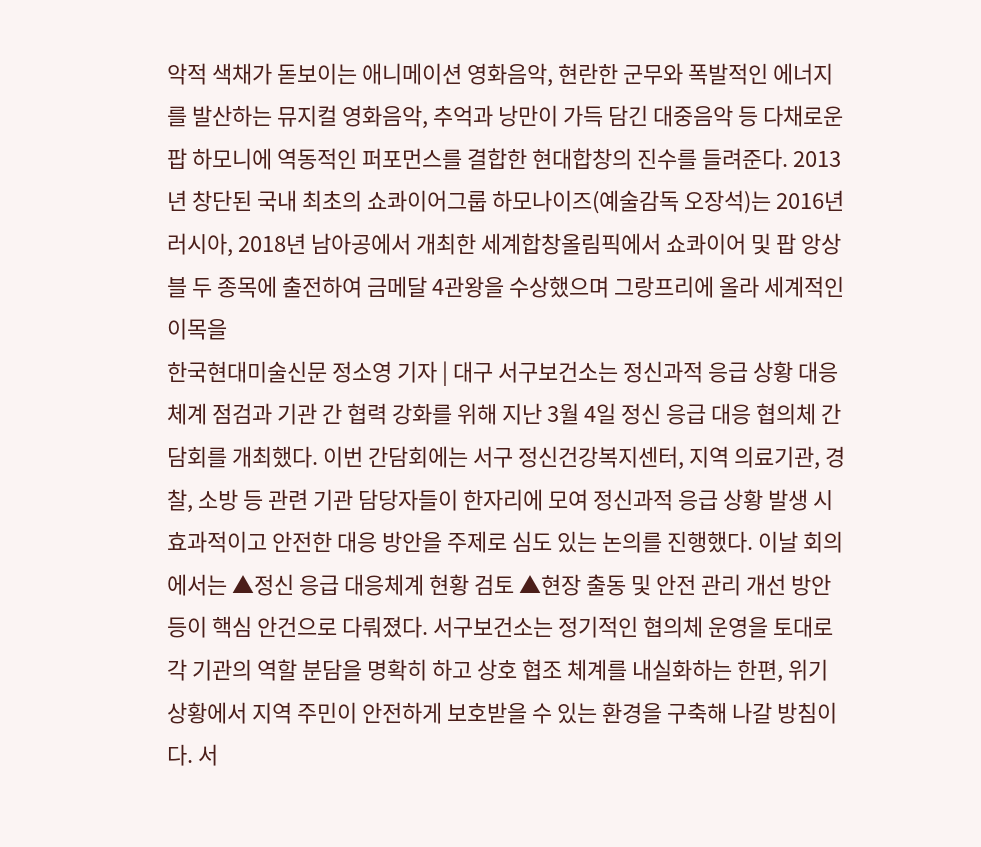악적 색채가 돋보이는 애니메이션 영화음악, 현란한 군무와 폭발적인 에너지를 발산하는 뮤지컬 영화음악, 추억과 낭만이 가득 담긴 대중음악 등 다채로운 팝 하모니에 역동적인 퍼포먼스를 결합한 현대합창의 진수를 들려준다. 2013년 창단된 국내 최초의 쇼콰이어그룹 하모나이즈(예술감독 오장석)는 2016년 러시아, 2018년 남아공에서 개최한 세계합창올림픽에서 쇼콰이어 및 팝 앙상블 두 종목에 출전하여 금메달 4관왕을 수상했으며 그랑프리에 올라 세계적인 이목을
한국현대미술신문 정소영 기자 | 대구 서구보건소는 정신과적 응급 상황 대응체계 점검과 기관 간 협력 강화를 위해 지난 3월 4일 정신 응급 대응 협의체 간담회를 개최했다. 이번 간담회에는 서구 정신건강복지센터, 지역 의료기관, 경찰, 소방 등 관련 기관 담당자들이 한자리에 모여 정신과적 응급 상황 발생 시 효과적이고 안전한 대응 방안을 주제로 심도 있는 논의를 진행했다. 이날 회의에서는 ▲정신 응급 대응체계 현황 검토 ▲현장 출동 및 안전 관리 개선 방안 등이 핵심 안건으로 다뤄졌다. 서구보건소는 정기적인 협의체 운영을 토대로 각 기관의 역할 분담을 명확히 하고 상호 협조 체계를 내실화하는 한편, 위기 상황에서 지역 주민이 안전하게 보호받을 수 있는 환경을 구축해 나갈 방침이다. 서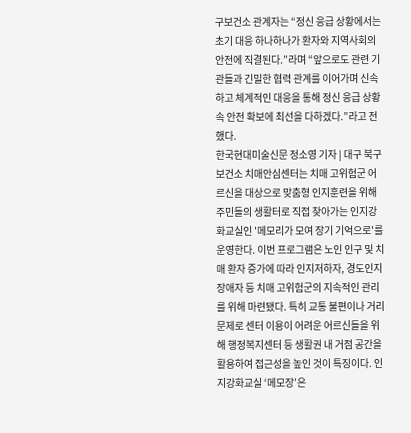구보건소 관계자는 “정신 응급 상황에서는 초기 대응 하나하나가 환자와 지역사회의 안전에 직결된다.”라며 “앞으로도 관련 기관들과 긴밀한 협력 관계를 이어가며 신속하고 체계적인 대응을 통해 정신 응급 상황 속 안전 확보에 최선을 다하겠다.”라고 전했다.
한국현대미술신문 정소영 기자 | 대구 북구보건소 치매안심센터는 치매 고위험군 어르신을 대상으로 맞춤형 인지훈련을 위해 주민들의 생활터로 직접 찾아가는 인지강화교실인 '메모리가 모여 장기 기억으로'를 운영한다. 이번 프로그램은 노인 인구 및 치매 환자 증가에 따라 인지저하자, 경도인지장애자 등 치매 고위험군의 지속적인 관리를 위해 마련됐다. 특히 교통 불편이나 거리 문제로 센터 이용이 어려운 어르신들을 위해 행정복지센터 등 생활권 내 거점 공간을 활용하여 접근성을 높인 것이 특징이다. 인지강화교실 ‘메모장’은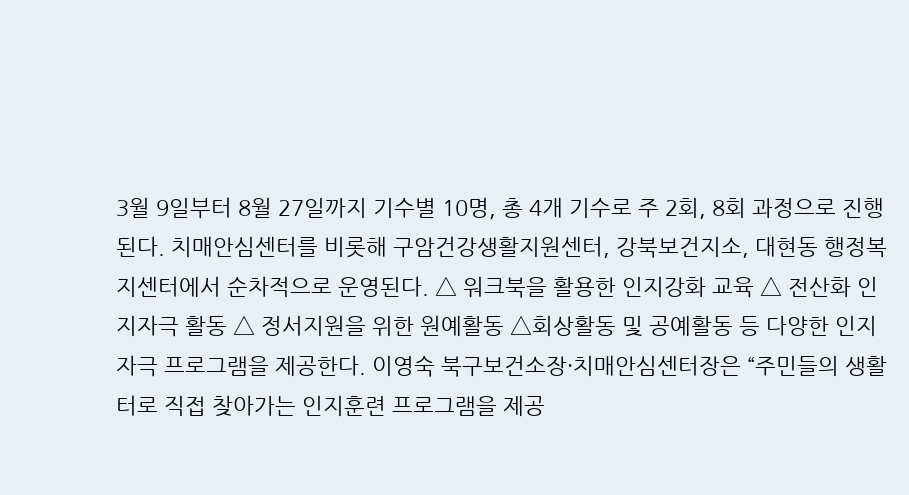3월 9일부터 8월 27일까지 기수별 10명, 총 4개 기수로 주 2회, 8회 과정으로 진행된다. 치매안심센터를 비롯해 구암건강생활지원센터, 강북보건지소, 대현동 행정복지센터에서 순차적으로 운영된다. △ 워크북을 활용한 인지강화 교육 △ 전산화 인지자극 활동 △ 정서지원을 위한 원예활동 △회상활동 및 공예활동 등 다양한 인지자극 프로그램을 제공한다. 이영숙 북구보건소장·치매안심센터장은 “주민들의 생활터로 직접 찾아가는 인지훈련 프로그램을 제공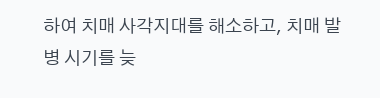하여 치매 사각지대를 해소하고, 치매 발병 시기를 늦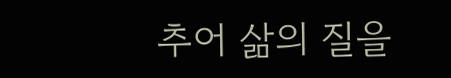추어 삶의 질을